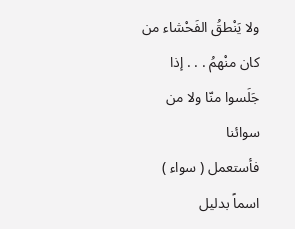ولا يَنْطقُ الفَحْشاء من كان منْهمُ . . . إذا جَلَسوا منّا ولا من سوائنا
فأستعمل ( سواء ) اسماً بدليل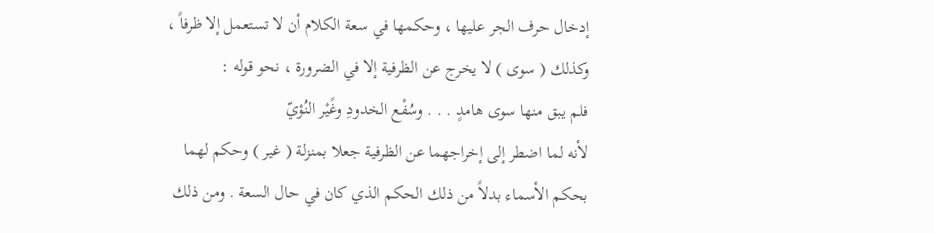إدخال حرف الجر عليها ، وحكمها في سعة الكلام أن لا تستعمل إلا ظرفاً ، وكذلك ( سوى ) لا يخرج عن الظرفية إلا في الضرورة ، نحو قوله :
فلم يبق منها سوى هامدٍ . . . وسُفْع الخدودِ وغًيْر النُؤيّ
لأنه لما اضطر إلى إخراجهما عن الظرفية جعلا بمنزلة ( غير ) وحكم لهما بحكم الأسماء بدلاً من ذلك الحكم الذي كان في حال السعة . ومن ذلك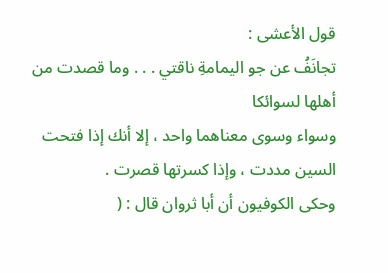قول الأعشى :
تجانَفُ عن جو اليمامةِ ناقتي . . . وما قصدت من أهلها لسوائكا
وسواء وسوى معناهما واحد ، إلا أنك إذا فتحت السين مددت ، وإذا كسرتها قصرت .
وحكى الكوفيون أن أبا ثروان قال : (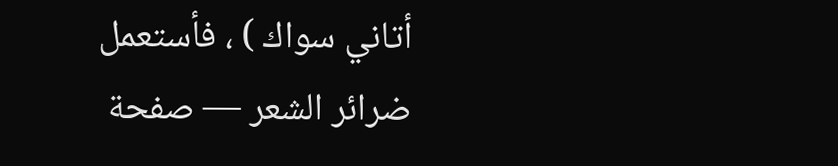أتاني سواك ) ، فأستعمل
ضرائر الشعر — صفحة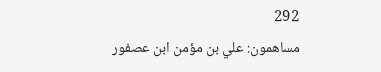292
مساهمون: علي بن مؤمن ابن عصفور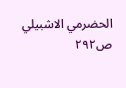الحضرمي الاشبيلي
ص٢٩٢